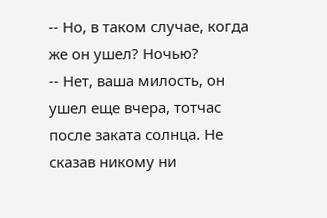-- Но, в таком случае, когда же он ушел? Ночью?
-- Нет, ваша милость, он ушел еще вчера, тотчас после заката солнца. Не сказав никому ни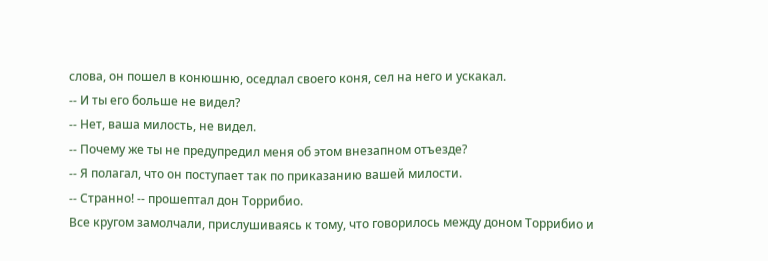слова, он пошел в конюшню, оседлал своего коня, сел на него и ускакал.
-- И ты его больше не видел?
-- Нет, ваша милость, не видел.
-- Почему же ты не предупредил меня об этом внезапном отъезде?
-- Я полагал, что он поступает так по приказанию вашей милости.
-- Странно! -- прошептал дон Торрибио.
Все кругом замолчали, прислушиваясь к тому, что говорилось между доном Торрибио и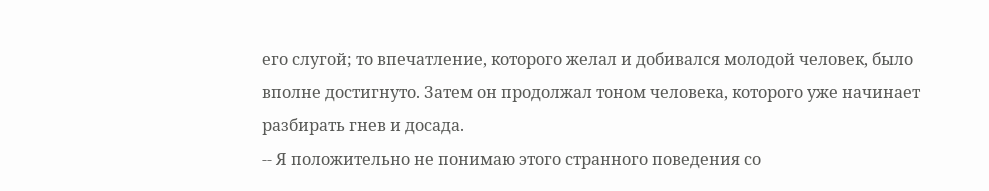его слугой; то впечатление, которого желал и добивался молодой человек, было вполне достигнуто. Затем он продолжал тоном человека, которого уже начинает разбирать гнев и досада.
-- Я положительно не понимаю этого странного поведения со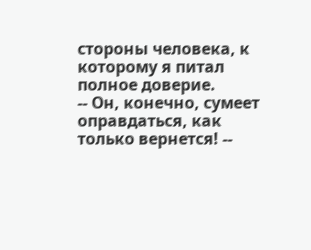стороны человека, к которому я питал полное доверие.
-- Он, конечно, сумеет оправдаться, как только вернется! --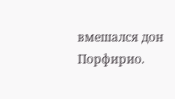вмешался дон Порфирио.